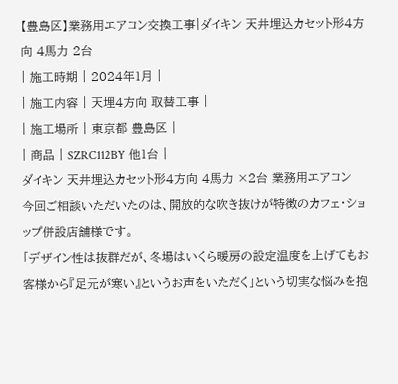【豊島区】業務用エアコン交換工事|ダイキン 天井埋込カセット形4方向 4馬力 2台
| 施工時期 | 2024年1月 |
| 施工内容 | 天埋4方向 取替工事 |
| 施工場所 | 東京都 豊島区 |
| 商品 | SZRC112BY 他1台 |
ダイキン 天井埋込カセット形4方向 4馬力 ×2台 業務用エアコン
今回ご相談いただいたのは、開放的な吹き抜けが特徴のカフェ・ショップ併設店舗様です。
「デザイン性は抜群だが、冬場はいくら暖房の設定温度を上げてもお客様から『足元が寒い』というお声をいただく」という切実な悩みを抱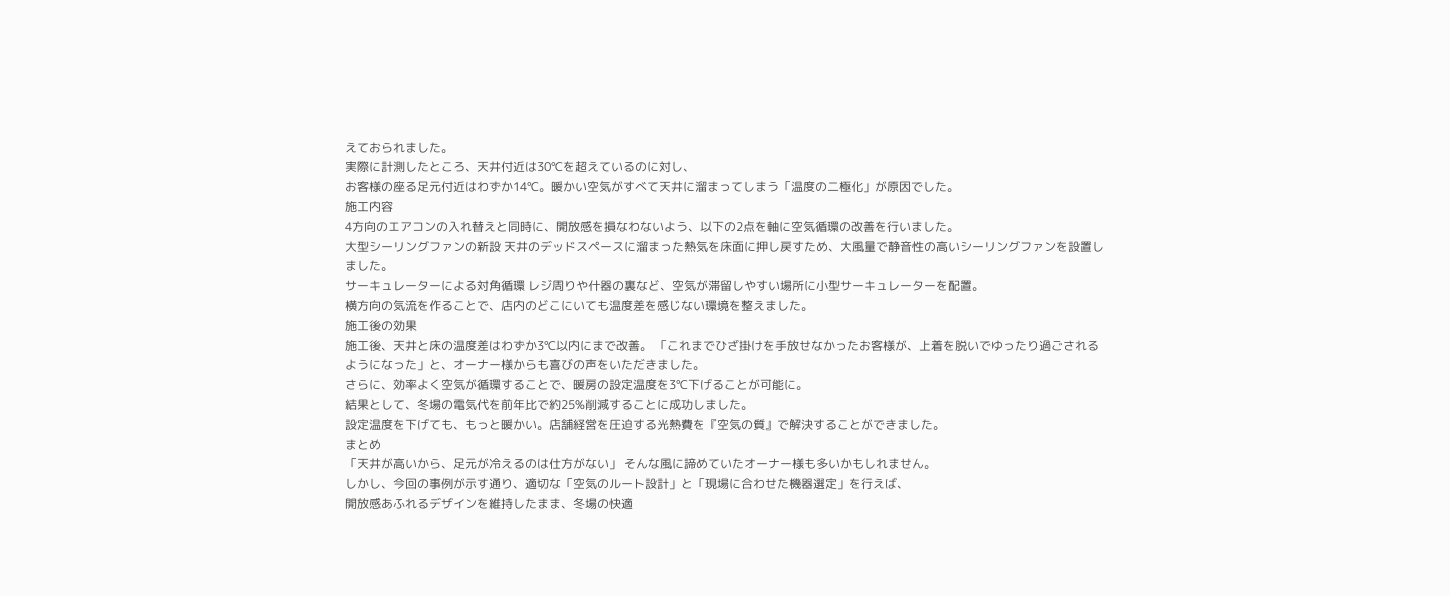えておられました。
実際に計測したところ、天井付近は30℃を超えているのに対し、
お客様の座る足元付近はわずか14℃。暖かい空気がすべて天井に溜まってしまう「温度の二極化」が原因でした。
施工内容
4方向のエアコンの入れ替えと同時に、開放感を損なわないよう、以下の2点を軸に空気循環の改善を行いました。
大型シーリングファンの新設 天井のデッドスペースに溜まった熱気を床面に押し戻すため、大風量で静音性の高いシーリングファンを設置しました。
サーキュレーターによる対角循環 レジ周りや什器の裏など、空気が滞留しやすい場所に小型サーキュレーターを配置。
横方向の気流を作ることで、店内のどこにいても温度差を感じない環境を整えました。
施工後の効果
施工後、天井と床の温度差はわずか3℃以内にまで改善。 「これまでひざ掛けを手放せなかったお客様が、上着を脱いでゆったり過ごされるようになった」と、オーナー様からも喜びの声をいただきました。
さらに、効率よく空気が循環することで、暖房の設定温度を3℃下げることが可能に。
結果として、冬場の電気代を前年比で約25%削減することに成功しました。
設定温度を下げても、もっと暖かい。店舗経営を圧迫する光熱費を『空気の質』で解決することができました。
まとめ
「天井が高いから、足元が冷えるのは仕方がない」 そんな風に諦めていたオーナー様も多いかもしれません。
しかし、今回の事例が示す通り、適切な「空気のルート設計」と「現場に合わせた機器選定」を行えば、
開放感あふれるデザインを維持したまま、冬場の快適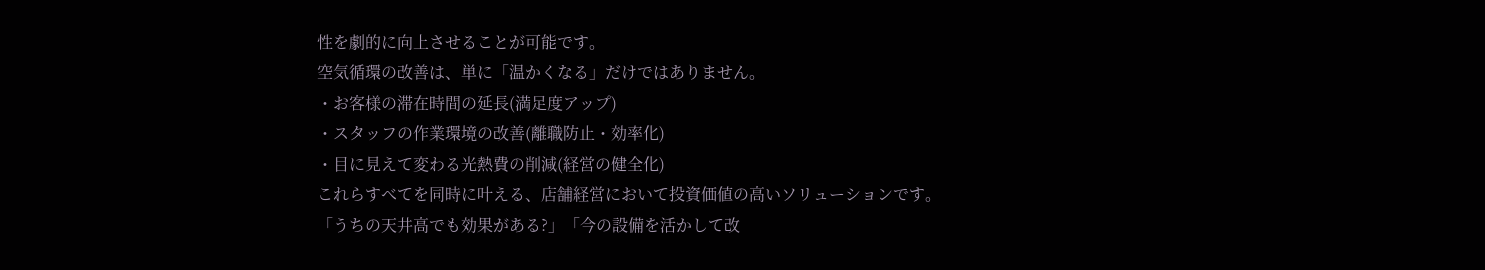性を劇的に向上させることが可能です。
空気循環の改善は、単に「温かくなる」だけではありません。
・お客様の滞在時間の延長(満足度アップ)
・スタッフの作業環境の改善(離職防止・効率化)
・目に見えて変わる光熱費の削減(経営の健全化)
これらすべてを同時に叶える、店舗経営において投資価値の高いソリューションです。
「うちの天井高でも効果がある?」「今の設備を活かして改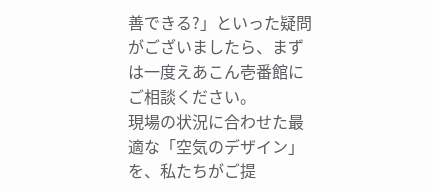善できる?」といった疑問がございましたら、まずは一度えあこん壱番館にご相談ください。
現場の状況に合わせた最適な「空気のデザイン」を、私たちがご提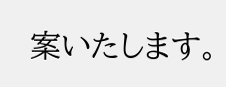案いたします。